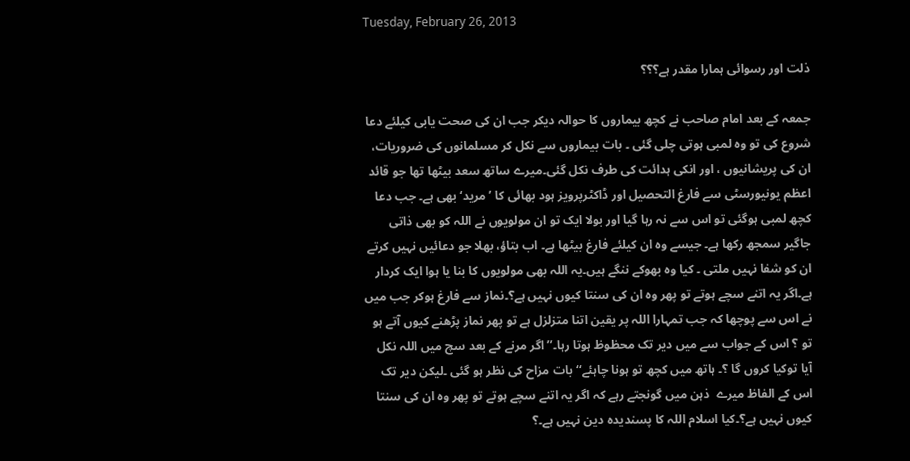Tuesday, February 26, 2013

ذلت اور رسوائی ہمارا مقدر ہے؟؟؟

جمعہ کے بعد امام صاحب نے کچھ بیماروں کا حوالہ دیکر جب ان کی صحت یابی کیلئے دعا شروع کی تو وہ لمبی ہوتی چلی گئی ۔ بات بیماروں سے نکل کر مسلمانوں کی ضروریات، ان کی پریشانیوں ، اور انکی ہدائت کی طرف نکل گئی۔میرے ساتھ سعد بیٹھا تھا جو قائد اعظم یونیورسٹی سے فارغ التحصیل اور ڈاکٹرپرویز ہود بھائی کا ’مرید‘ بھی ہے۔ جب دعا کچھ لمبی ہوگئی تو اس سے نہ رہا گیا اور بولا ایک تو ان مولویوں نے اللہ کو بھی ذاتی جاگیر سمجھ رکھا ہے۔ جیسے وہ ان کیلئے فارغ بیٹھا ہے۔ اب بتاؤ، بھلا جو دعائیں نہیں کرتے ان کو شفا نہیں ملتی ۔ کیا وہ بھوکے ننگے ہیں۔یہ اللہ بھی مولویوں کا بنا یا ہوا ایک کردار ہے۔اگر یہ اتنے سچے ہوتے تو پھر وہ ان کی سنتا کیوں نہیں ہے؟۔نماز سے فارغ ہوکر جب میں نے اس سے پوچھا کہ جب تمہارا اللہ پر یقین اتنا متزلزل ہے تو پھر نماز پڑھنے کیوں آتے ہو تو ؟ اس کے جواب سے میں دیر تک محظوظ ہوتا رہا۔’’اگر مرنے کے بعد سچ میں اللہ نکل آیا توکیا کروں گا ؟۔ ہاتھ میں کچھ تو ہونا چاہئے‘‘ بات مزاح کی نظر ہو گئی ۔لیکن دیر تک اس کے الفاظ میرے  ذہن میں گونجتے رہے کہ اگر یہ اتنے سچے ہوتے تو پھر وہ ان کی سنتا کیوں نہیں ہے؟۔کیا اسلام اللہ کا پسندیدہ دین نہیں ہے۔؟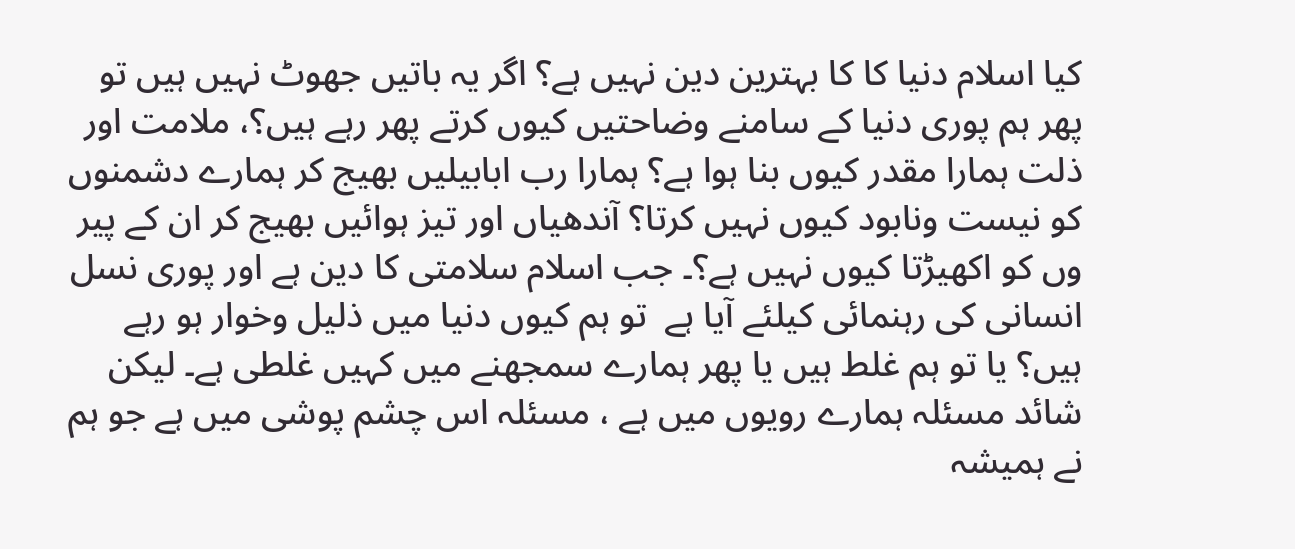کیا اسلام دنیا کا کا بہترین دین نہیں ہے؟ اگر یہ باتیں جھوٹ نہیں ہیں تو پھر ہم پوری دنیا کے سامنے وضاحتیں کیوں کرتے پھر رہے ہیں؟، ملامت اور ذلت ہمارا مقدر کیوں بنا ہوا ہے؟ ہمارا رب ابابیلیں بھیج کر ہمارے دشمنوں کو نیست ونابود کیوں نہیں کرتا؟ آندھیاں اور تیز ہوائیں بھیج کر ان کے پیر وں کو اکھیڑتا کیوں نہیں ہے؟۔ جب اسلام سلامتی کا دین ہے اور پوری نسل انسانی کی رہنمائی کیلئے آیا ہے  تو ہم کیوں دنیا میں ذلیل وخوار ہو رہے ہیں؟ یا تو ہم غلط ہیں یا پھر ہمارے سمجھنے میں کہیں غلطی ہے۔ لیکن شائد مسئلہ ہمارے رویوں میں ہے ، مسئلہ اس چشم پوشی میں ہے جو ہم نے ہمیشہ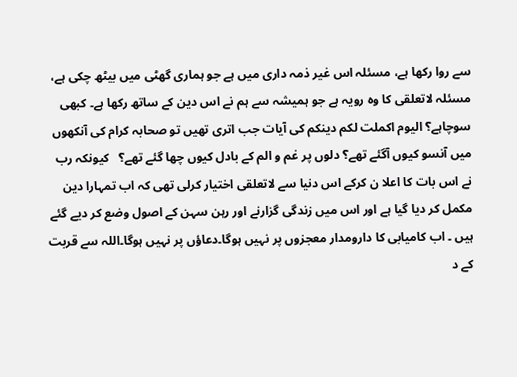سے روا رکھا ہے، مسئلہ اس غیر ذمہ داری میں ہے جو ہماری گھٹی میں بیٹھ چکی ہے، مسئلہ لاتعلقی کا وہ رویہ ہے جو ہمیشہ سے ہم نے اس دین کے ساتھ رکھا ہے۔ کبھی سوچاہے؟ الیوم اکملت لکم دینکم کی آیات جب اتری تھیں تو صحابہ کرام کی آنکھوں میں آنسو کیوں آگئے تھے؟ دلوں پر غم و الم کے بادل کیوں چھا گئے تھے؟   کیونکہ رب نے اس بات کا اعلا ن کرکے اس دنیا سے لاتعلقی اختیار کرلی تھی کہ اب تمہارا دین مکمل کر دیا گیا ہے اور اس میں زندگی گزارنے اور رہن سہن کے اصول وضع کر دیے گئے ہیں ۔ اب کامیابی کا دارومدار معجزوں پر نہیں ہوگا۔دعاؤں پر نہیں ہوگا۔اللہ سے قربت کے د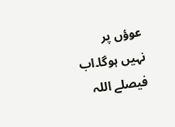عوؤں پر نہیں ہوگا۔اب فیصلے اللہ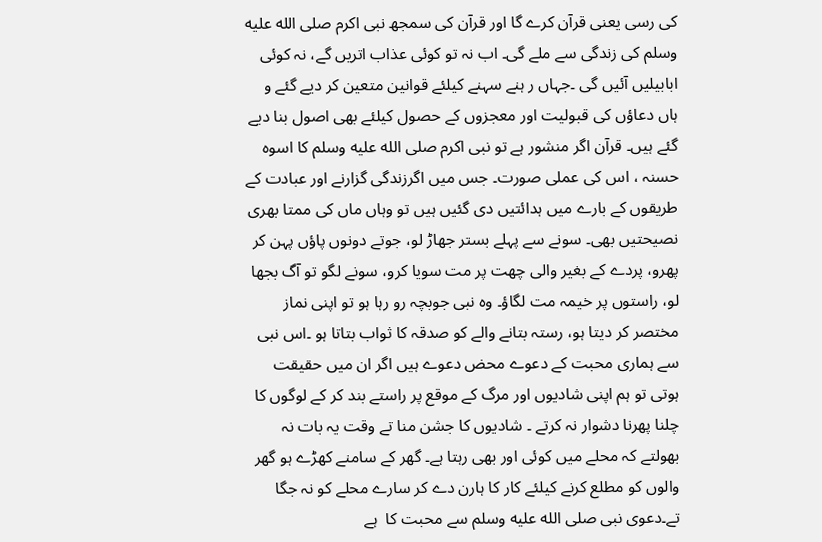کی رسی یعنی قرآن کرے گا اور قرآن کی سمجھ نبی اکرم صلى الله عليه وسلم کی زندگی سے ملے گی۔ اب نہ تو کوئی عذاب اتریں گے، نہ کوئی ابابیلیں آئیں گی ۔جہاں ر ہنے سہنے کیلئے قوانین متعین کر دیے گئے و ہاں دعاؤں کی قبولیت اور معجزوں کے حصول کیلئے بھی اصول بنا دیے گئے ہیں۔ قرآن اگر منشور ہے تو نبی اکرم صلى الله عليه وسلم کا اسوہ حسنہ ، اس کی عملی صورت۔ جس میں اگرزندگی گزارنے اور عبادت کے طریقوں کے بارے میں ہدائتیں دی گئیں ہیں تو وہاں ماں کی ممتا بھری نصیحتیں بھی۔ سونے سے پہلے بستر جھاڑ لو، جوتے دونوں پاؤں پہن کر پھرو، پردے کے بغیر والی چھت پر مت سویا کرو، سونے لگو تو آگ بجھا لو، راستوں پر خیمہ مت لگاؤ۔ وہ نبی جوبچہ رو رہا ہو تو اپنی نماز مختصر کر دیتا ہو، رستہ بتانے والے کو صدقہ کا ثواب بتاتا ہو ۔اس نبی سے ہماری محبت کے دعوے محض دعوے ہیں اگر ان میں حقیقت ہوتی تو ہم اپنی شادیوں اور مرگ کے موقع پر راستے بند کر کے لوگوں کا چلنا پھرنا دشوار نہ کرتے ۔ شادیوں کا جشن منا تے وقت یہ بات نہ بھولتے کہ محلے میں کوئی اور بھی رہتا ہے۔ گھر کے سامنے کھڑے ہو گھر والوں کو مطلع کرنے کیلئے کار کا ہارن دے کر سارے محلے کو نہ جگا تے۔دعوی نبی صلى الله عليه وسلم سے محبت کا  ہے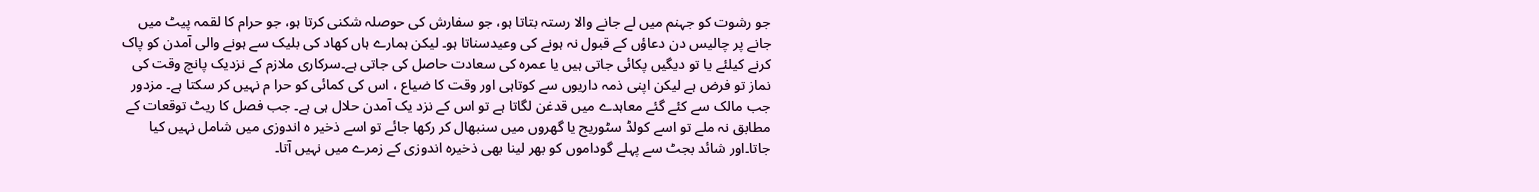جو رشوت کو جہنم میں لے جانے والا رستہ بتاتا ہو، جو سفارش کی حوصلہ شکنی کرتا ہو، جو حرام کا لقمہ پیٹ میں جانے پر چالیس دن دعاؤں کے قبول نہ ہونے کی وعیدسناتا ہو۔ لیکن ہمارے ہاں کھاد کی بلیک سے ہونے والی آمدن کو پاک کرنے کیلئے یا تو دیگیں پکائی جاتی ہیں یا عمرہ کی سعادت حاصل کی جاتی ہے۔سرکاری ملازم کے نزدیک پانچ وقت کی نماز تو فرض ہے لیکن اپنی ذمہ داریوں سے کوتاہی اور وقت کا ضیاع ، اس کی کمائی کو حرا م نہیں کر سکتا ہے۔ مزدور جب مالک سے کئے گئے معاہدے میں قدغن لگاتا ہے تو اس کے نزد یک آمدن حلال ہی ہے۔ جب فصل کا ریٹ توقعات کے مطابق نہ ملے تو اسے کولڈ سٹوریج یا گھروں میں سنبھال کر رکھا جائے تو اسے ذخیر ہ اندوزی میں شامل نہیں کیا جاتا۔اور شائد بجٹ سے پہلے گوداموں کو بھر لینا بھی ذخیرہ اندوزی کے زمرے میں نہیں آتا۔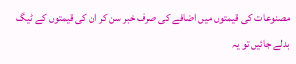مصنوعات کی قیمتوں میں اضافے کی صرف خبر سن کر ان کی قیمتوں کے ٹیگ بدلے جائیں تو یہ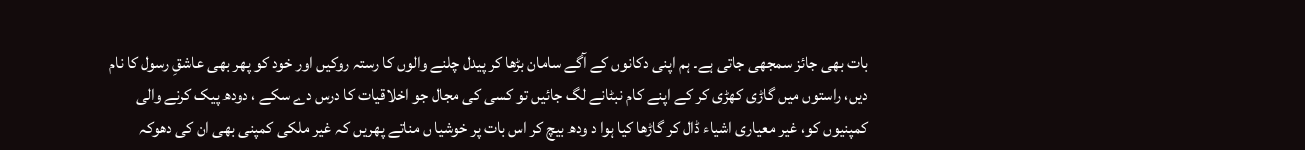بات بھی جائز سمجھی جاتی ہے۔ ہم اپنی دکانوں کے آگے سامان بڑھا کر پیدل چلنے والوں کا رستہ روکیں اور خود کو پھر بھی عاشقِ رسول کا نام دیں، راستوں میں گاڑی کھڑی کر کے اپنے کام نبٹانے لگ جائیں تو کسی کی مجال جو اخلاقیات کا درس دے سکے ، دودھ پیک کرنے والی کمپنیوں کو، غیر معیاری اشیاء ڈال کر گاڑھا کیا ہوا د ودھ بیچ کر اس بات پر خوشیا ں مناتے پھریں کہ غیر ملکی کمپنی بھی ان کی دھوکہ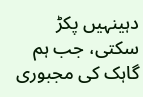دہینہیں پکڑ سکتی، جب ہم گاہک کی مجبوری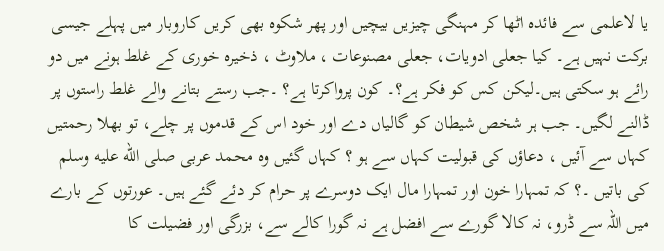یا لاعلمی سے فائدہ اٹھا کر مہنگی چیزیں بیچیں اور پھر شکوہ بھی کریں کاروبار میں پہلے جیسی برکت نہیں ہے۔ کیا جعلی ادویات، جعلی مصنوعات ، ملاوٹ ، ذخیرہ خوری کے غلط ہونے میں دو رائے ہو سکتی ہیں۔لیکن کس کو فکر ہے؟۔ کون پرواکرتا ہے؟ ۔جب رستے بتانے والے غلط راستوں پر ڈالنے لگیں۔ جب ہر شخص شیطان کو گالیاں دے اور خود اس کے قدموں پر چلے، تو بھلا رحمتیں کہاں سے آئیں ، دعاؤں کی قبولیت کہاں سے ہو ؟ کہاں گئیں وہ محمد عربی صلى الله عليه وسلم کی باتیں ۔؟ کہ تمہارا خون اور تمہارا مال ایک دوسرے پر حرام کر دئے گئے ہیں۔ عورتوں کے بارے میں اللہ سے ڈرو، نہ کالا گورے سے افضل ہے نہ گورا کالے سے، بزرگی اور فضیلت کا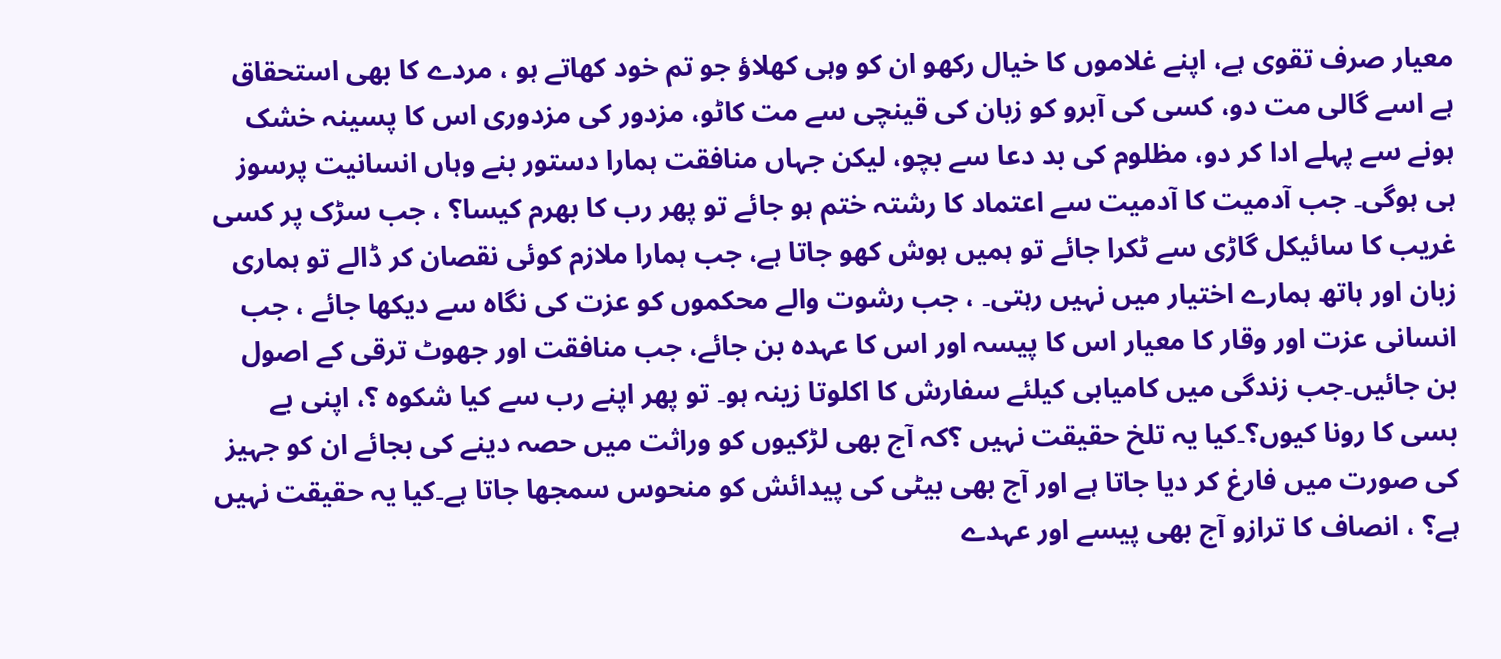معیار صرف تقوی ہے، اپنے غلاموں کا خیال رکھو ان کو وہی کھلاؤ جو تم خود کھاتے ہو ، مردے کا بھی استحقاق ہے اسے گالی مت دو، کسی کی آبرو کو زبان کی قینچی سے مت کاٹو، مزدور کی مزدوری اس کا پسینہ خشک ہونے سے پہلے ادا کر دو، مظلوم کی بد دعا سے بچو، لیکن جہاں منافقت ہمارا دستور بنے وہاں انسانیت پرسوز ہی ہوگی۔ جب آدمیت کا آدمیت سے اعتماد کا رشتہ ختم ہو جائے تو پھر رب کا بھرم کیسا؟ ، جب سڑک پر کسی غریب کا سائیکل گاڑی سے ٹکرا جائے تو ہمیں ہوش کھو جاتا ہے، جب ہمارا ملازم کوئی نقصان کر ڈالے تو ہماری زبان اور ہاتھ ہمارے اختیار میں نہیں رہتی۔ ، جب رشوت والے محکموں کو عزت کی نگاہ سے دیکھا جائے ، جب انسانی عزت اور وقار کا معیار اس کا پیسہ اور اس کا عہدہ بن جائے، جب منافقت اور جھوٹ ترقی کے اصول بن جائیں۔جب زندگی میں کامیابی کیلئے سفارش کا اکلوتا زینہ ہو۔ تو پھر اپنے رب سے کیا شکوہ ؟، اپنی بے بسی کا رونا کیوں؟۔کیا یہ تلخ حقیقت نہیں ؟کہ آج بھی لڑکیوں کو وراثت میں حصہ دینے کی بجائے ان کو جہیز کی صورت میں فارغ کر دیا جاتا ہے اور آج بھی بیٹی کی پیدائش کو منحوس سمجھا جاتا ہے۔کیا یہ حقیقت نہیں ہے؟ ، انصاف کا ترازو آج بھی پیسے اور عہدے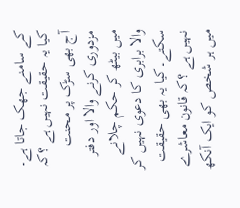کے سامنے جھک جاتا ہے۔ کیا یہ حقیقت نہیں ہے ؟کہ آج بھی سڑک پر محنت مزدوری کرنے والا اور دفتر میں بیٹھ کر حکم چلانے والا برابری کا دعوی نہیں کر سکتے۔کیا یہ بھی حقیقت نہیں ہے ؟کہ قانون معاشرے میں ہر شخص کو ایک آنکھ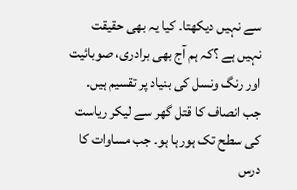سے نہیں دیکھتا۔ کیا یہ بھی حقیقت نہیں ہے ؟کہ ہم آج بھی برادری، صوبائیت اور رنگ ونسل کی بنیاد پر تقسیم ہیں۔ جب انصاف کا قتل گھر سے لیکر ریاست کی سطح تک ہورہا ہو۔ جب مساوات کا درس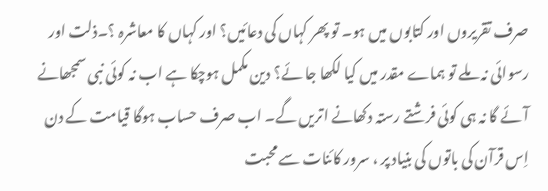صرف تقریروں اور کتابوں میں ہو۔ تو پھر کہاں کی دعائیں؟ اور کہاں کا معاشرہ ؟۔ذلت اور رسوائی نہ ملے تو ہماے مقدر میں کیا لکھا جا ئے؟ دین مکمل ہوچکا ہے اب نہ کوئی نبی سمجھانے آئے گا نہ ہی کوئی فرشتے رستہ دکھانے اتریں گے۔ اب صرف حساب ہوگا قیامت کے دن اِس قرآن کی باتوں کی بنیاد پر ، سرور کائنات سے محبت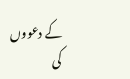کے دعووں کی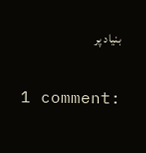بنیاد پر

1 comment: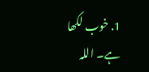1. خوب لکھا ہے۔ اللہ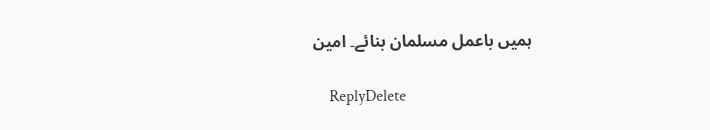ہمیں باعمل مسلمان بنائے۔ امین

    ReplyDelete